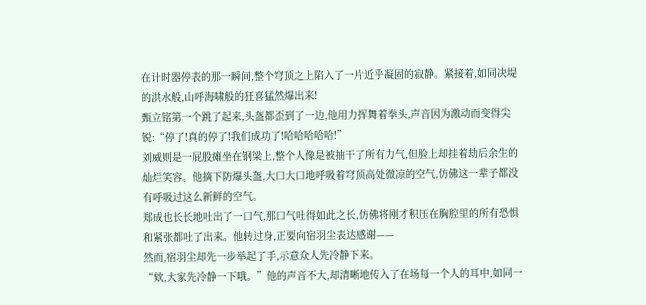在计时器停表的那一瞬间,整个穹顶之上陷入了一片近乎凝固的寂静。紧接着,如同决堤的洪水般,山呼海啸般的狂喜猛然爆出来!
甄立铭第一个跳了起来,头盔都歪到了一边,他用力挥舞着拳头,声音因为激动而变得尖锐:“停了!真的停了!我们成功了!哈哈哈哈哈!”
刘威则是一屁股瘫坐在钢梁上,整个人像是被抽干了所有力气,但脸上却挂着劫后余生的灿烂笑容。他摘下防爆头盔,大口大口地呼吸着穹顶高处微凉的空气,仿佛这一辈子都没有呼吸过这么新鲜的空气。
郑成也长长地吐出了一口气,那口气吐得如此之长,仿佛将刚才积压在胸腔里的所有恐惧和紧张都吐了出来。他转过身,正要向宿羽尘表达感谢——
然而,宿羽尘却先一步举起了手,示意众人先冷静下来。
“欸,大家先冷静一下哦。”他的声音不大,却清晰地传入了在场每一个人的耳中,如同一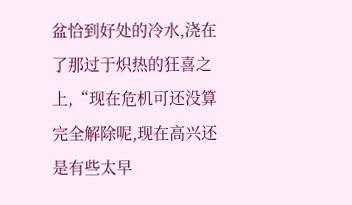盆恰到好处的冷水,浇在了那过于炽热的狂喜之上,“现在危机可还没算完全解除呢,现在高兴还是有些太早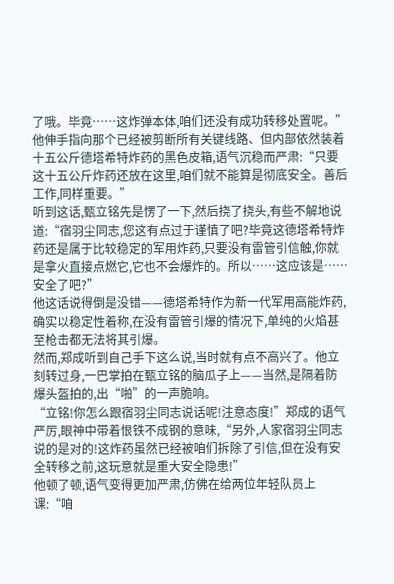了哦。毕竟……这炸弹本体,咱们还没有成功转移处置呢。”
他伸手指向那个已经被剪断所有关键线路、但内部依然装着十五公斤德塔希特炸药的黑色皮箱,语气沉稳而严肃:“只要这十五公斤炸药还放在这里,咱们就不能算是彻底安全。善后工作,同样重要。”
听到这话,甄立铭先是愣了一下,然后挠了挠头,有些不解地说道:“宿羽尘同志,您这有点过于谨慎了吧?毕竟这德塔希特炸药还是属于比较稳定的军用炸药,只要没有雷管引信触,你就是拿火直接点燃它,它也不会爆炸的。所以……这应该是……安全了吧?”
他这话说得倒是没错——德塔希特作为新一代军用高能炸药,确实以稳定性着称,在没有雷管引爆的情况下,单纯的火焰甚至枪击都无法将其引爆。
然而,郑成听到自己手下这么说,当时就有点不高兴了。他立刻转过身,一巴掌拍在甄立铭的脑瓜子上——当然,是隔着防爆头盔拍的,出“啪”的一声脆响。
“立铭!你怎么跟宿羽尘同志说话呢!注意态度!”郑成的语气严厉,眼神中带着恨铁不成钢的意味,“另外,人家宿羽尘同志说的是对的!这炸药虽然已经被咱们拆除了引信,但在没有安全转移之前,这玩意就是重大安全隐患!”
他顿了顿,语气变得更加严肃,仿佛在给两位年轻队员上课:“咱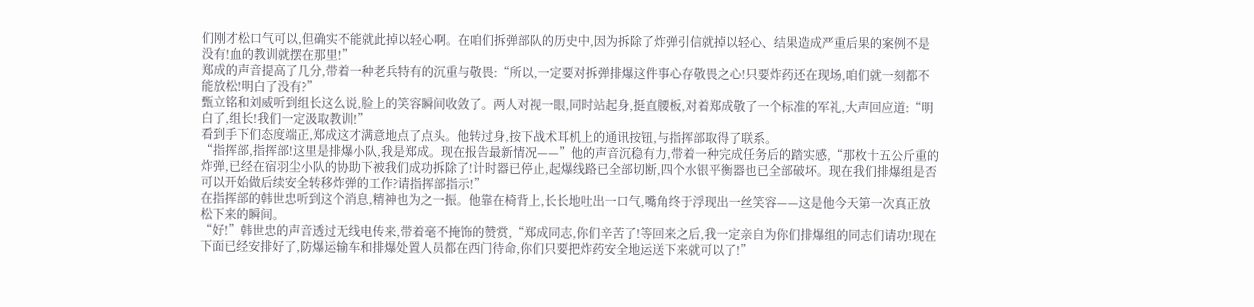们刚才松口气可以,但确实不能就此掉以轻心啊。在咱们拆弹部队的历史中,因为拆除了炸弹引信就掉以轻心、结果造成严重后果的案例不是没有!血的教训就摆在那里!”
郑成的声音提高了几分,带着一种老兵特有的沉重与敬畏:“所以,一定要对拆弹排爆这件事心存敬畏之心!只要炸药还在现场,咱们就一刻都不能放松!明白了没有?”
甄立铭和刘威听到组长这么说,脸上的笑容瞬间收敛了。两人对视一眼,同时站起身,挺直腰板,对着郑成敬了一个标准的军礼,大声回应道:“明白了,组长!我们一定汲取教训!”
看到手下们态度端正,郑成这才满意地点了点头。他转过身,按下战术耳机上的通讯按钮,与指挥部取得了联系。
“指挥部,指挥部!这里是排爆小队,我是郑成。现在报告最新情况——”他的声音沉稳有力,带着一种完成任务后的踏实感,“那枚十五公斤重的炸弹,已经在宿羽尘小队的协助下被我们成功拆除了!计时器已停止,起爆线路已全部切断,四个水银平衡器也已全部破坏。现在我们排爆组是否可以开始做后续安全转移炸弹的工作?请指挥部指示!”
在指挥部的韩世忠听到这个消息,精神也为之一振。他靠在椅背上,长长地吐出一口气,嘴角终于浮现出一丝笑容——这是他今天第一次真正放松下来的瞬间。
“好!”韩世忠的声音透过无线电传来,带着毫不掩饰的赞赏,“郑成同志,你们辛苦了!等回来之后,我一定亲自为你们排爆组的同志们请功!现在下面已经安排好了,防爆运输车和排爆处置人员都在西门待命,你们只要把炸药安全地运送下来就可以了!”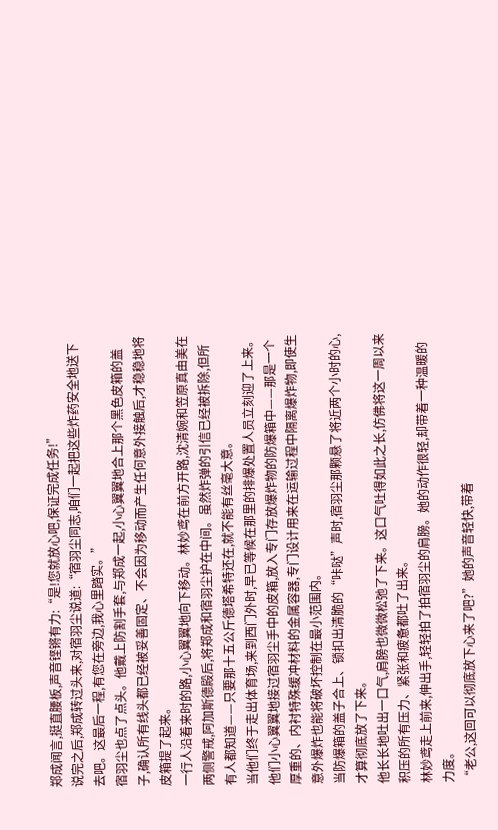郑成闻言,挺直腰板,声音铿锵有力:“是!您就放心吧,保证完成任务!”
说完之后,郑成转过头来,对宿羽尘说道:“宿羽尘同志,咱们一起把这些炸药安全地送下去吧。这最后一程,有您在旁边,我心里踏实。”
宿羽尘也点了点头。他戴上防割手套,与郑成一起,小心翼翼地合上那个黑色皮箱的盖子,确认所有线头都已经被妥善固定、不会因为移动而产生任何意外接触后,才稳稳地将皮箱提了起来。
一行人沿着来时的路,小心翼翼地向下移动。林妙鸢在前方开路,沈清婉和笠原真由美在两侧警戒,阿加斯德殿后,将郑成和宿羽尘护在中间。虽然炸弹的引信已经被拆除,但所有人都知道——只要那十五公斤德塔希特还在,就不能有丝毫大意。
当他们终于走出体育场,来到西门外时,早已等候在那里的排爆处置人员立刻迎了上来。他们小心翼翼地接过宿羽尘手中的皮箱,放入专门存放爆炸物的防爆箱中——那是一个厚重的、内衬特殊缓冲材料的金属容器,专门设计用来在运输过程中隔离爆炸物,即使生意外爆炸也能将破坏控制在最小范围内。
当防爆箱的盖子合上、锁扣出清脆的“咔哒”声时,宿羽尘那颗悬了将近两个小时的心,才算彻底放了下来。
他长长地吐出一口气,肩膀也微微松弛了下来。这口气吐得如此之长,仿佛将这一周以来积压的所有压力、紧张和疲惫都吐了出来。
林妙鸢走上前来,伸出手,轻轻拍了拍宿羽尘的肩膀。她的动作很轻,却带着一种温暖的力度。
“老公,这回可以彻底放下心来了吧?”她的声音轻快,带着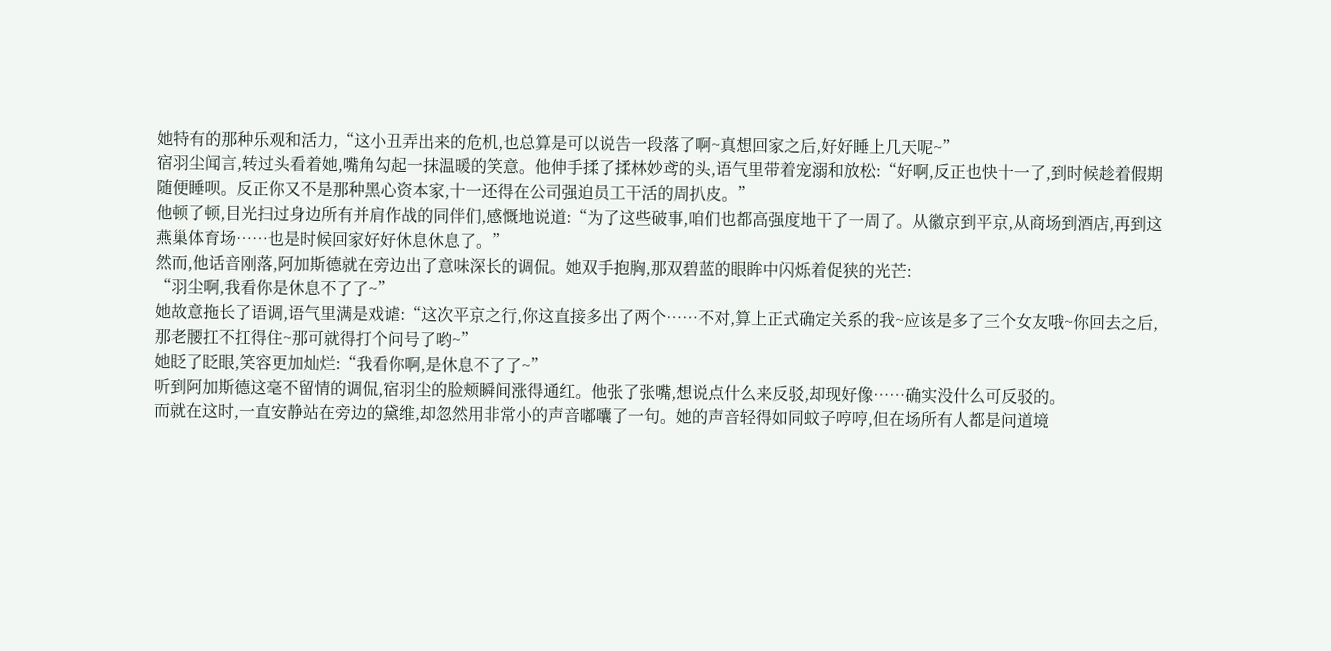她特有的那种乐观和活力,“这小丑弄出来的危机,也总算是可以说告一段落了啊~真想回家之后,好好睡上几天呢~”
宿羽尘闻言,转过头看着她,嘴角勾起一抹温暖的笑意。他伸手揉了揉林妙鸢的头,语气里带着宠溺和放松:“好啊,反正也快十一了,到时候趁着假期随便睡呗。反正你又不是那种黑心资本家,十一还得在公司强迫员工干活的周扒皮。”
他顿了顿,目光扫过身边所有并肩作战的同伴们,感慨地说道:“为了这些破事,咱们也都高强度地干了一周了。从徽京到平京,从商场到酒店,再到这燕巢体育场……也是时候回家好好休息休息了。”
然而,他话音刚落,阿加斯德就在旁边出了意味深长的调侃。她双手抱胸,那双碧蓝的眼眸中闪烁着促狭的光芒:
“羽尘啊,我看你是休息不了了~”
她故意拖长了语调,语气里满是戏谑:“这次平京之行,你这直接多出了两个……不对,算上正式确定关系的我~应该是多了三个女友哦~你回去之后,那老腰扛不扛得住~那可就得打个问号了哟~”
她眨了眨眼,笑容更加灿烂:“我看你啊,是休息不了了~”
听到阿加斯德这毫不留情的调侃,宿羽尘的脸颊瞬间涨得通红。他张了张嘴,想说点什么来反驳,却现好像……确实没什么可反驳的。
而就在这时,一直安静站在旁边的黛维,却忽然用非常小的声音嘟囔了一句。她的声音轻得如同蚊子哼哼,但在场所有人都是问道境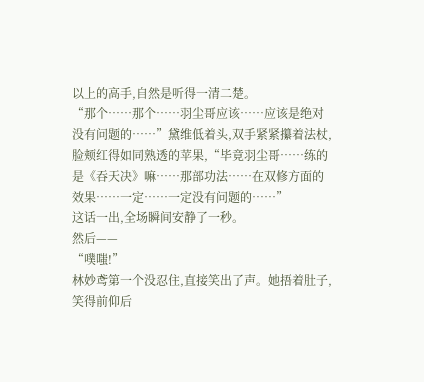以上的高手,自然是听得一清二楚。
“那个……那个……羽尘哥应该……应该是绝对没有问题的……”黛维低着头,双手紧紧攥着法杖,脸颊红得如同熟透的苹果,“毕竟羽尘哥……练的是《吞天决》嘛……那部功法……在双修方面的效果……一定……一定没有问题的……”
这话一出,全场瞬间安静了一秒。
然后——
“噗嗤!”
林妙鸢第一个没忍住,直接笑出了声。她捂着肚子,笑得前仰后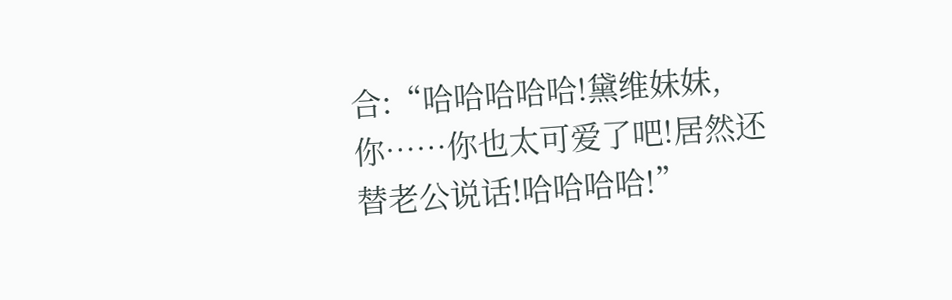合:“哈哈哈哈哈!黛维妹妹,你……你也太可爱了吧!居然还替老公说话!哈哈哈哈!”